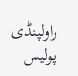راولپنڈی پولیس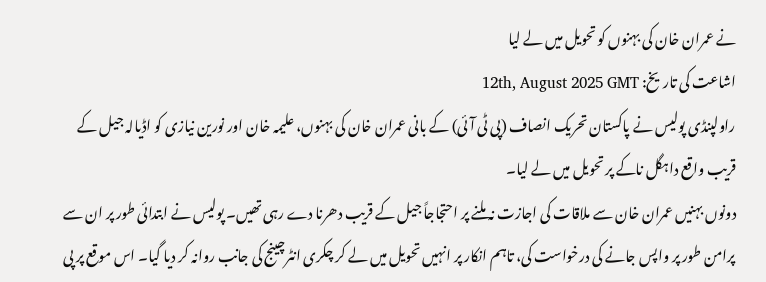نے عمران خان کی بہنوں کو تحویل میں لے لیا
اشاعت کی تاریخ: 12th, August 2025 GMT
راولپنڈی پولیس نے پاکستان تحریک انصاف (پی ٹی آئی) کے بانی عمران خان کی بہنوں، علیمہ خان اور نورین نیازی کو اڈیالہ جیل کے قریب واقع داہگل ناکے پر تحویل میں لے لیا۔
دونوں بہنیں عمران خان سے ملاقات کی اجازت نہ ملنے پر احتجاجاً جیل کے قریب دھرنا دے رہی تھیں۔ پولیس نے ابتدائی طور پر ان سے پرامن طور پر واپس جانے کی درخواست کی، تاہم انکار پر انہیں تحویل میں لے کر چکری انٹرچینج کی جانب روانہ کر دیا گیا۔ اس موقع پر پی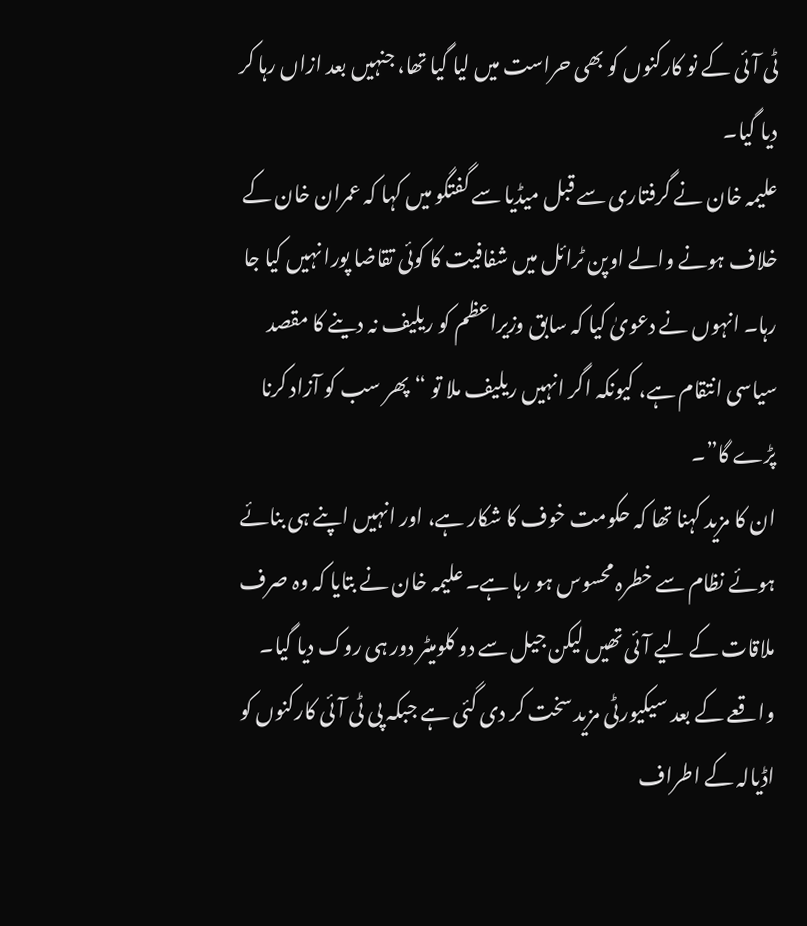ٹی آئی کے نو کارکنوں کو بھی حراست میں لیا گیا تھا، جنہیں بعد ازاں رہا کر دیا گیا۔
علیمہ خان نے گرفتاری سے قبل میڈیا سے گفتگو میں کہا کہ عمران خان کے خلاف ہونے والے اوپن ٹرائل میں شفافیت کا کوئی تقاضا پورا نہیں کیا جا رہا۔ انہوں نے دعویٰ کیا کہ سابق وزیراعظم کو ریلیف نہ دینے کا مقصد سیاسی انتقام ہے، کیونکہ اگر انہیں ریلیف ملا تو “پھر سب کو آزاد کرنا پڑے گا”۔
ان کا مزید کہنا تھا کہ حکومت خوف کا شکار ہے، اور انہیں اپنے ہی بنائے ہوئے نظام سے خطرہ محسوس ہو رہا ہے۔ علیمہ خان نے بتایا کہ وہ صرف ملاقات کے لیے آئی تھیں لیکن جیل سے دو کلومیٹر دور ہی روک دیا گیا۔
واقعے کے بعد سیکیورٹی مزید سخت کر دی گئی ہے جبکہ پی ٹی آئی کارکنوں کو اڈیالہ کے اطراف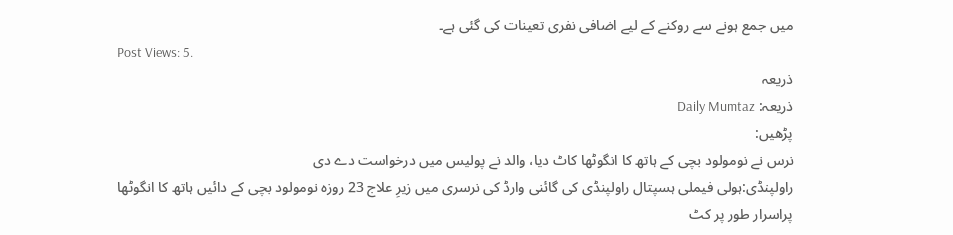میں جمع ہونے سے روکنے کے لیے اضافی نفری تعینات کی گئی ہے۔
Post Views: 5.
ذریعہ
ذریعہ: Daily Mumtaz
پڑھیں:
نرس نے نومولود بچی کے ہاتھ کا انگوٹھا کاٹ دیا، والد نے پولیس میں درخواست دے دی
راولپنڈی:ہولی فیملی ہسپتال راولپنڈی کی گائنی وارڈ کی نرسری میں زیرِ علاج 23 روزہ نومولود بچی کے دائیں ہاتھ کا انگوٹھا پراسرار طور پر کٹ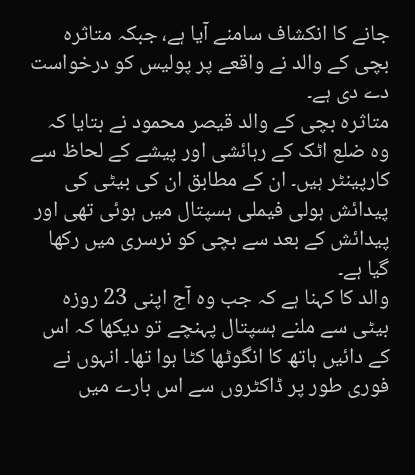جانے کا انکشاف سامنے آیا ہے، جبکہ متاثرہ بچی کے والد نے واقعے پر پولیس کو درخواست دے دی ہے۔
متاثرہ بچی کے والد قیصر محمود نے بتایا کہ وہ ضلع اٹک کے رہائشی اور پیشے کے لحاظ سے کارپینٹر ہیں۔ ان کے مطابق ان کی بیٹی کی پیدائش ہولی فیملی ہسپتال میں ہوئی تھی اور پیدائش کے بعد سے بچی کو نرسری میں رکھا گیا ہے۔
والد کا کہنا ہے کہ جب وہ آج اپنی 23 روزہ بیٹی سے ملنے ہسپتال پہنچے تو دیکھا کہ اس کے دائیں ہاتھ کا انگوٹھا کٹا ہوا تھا۔ انہوں نے فوری طور پر ڈاکٹروں سے اس بارے میں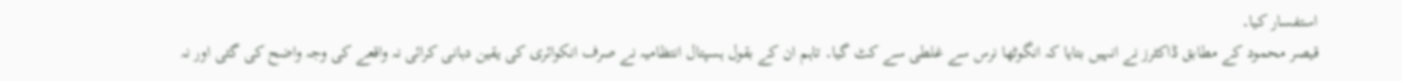استفسار کیا۔
قیصر محمود کے مطابق ڈاکٹرز نے انہیں بتایا کہ انگوٹھا نرس سے غلطی سے کٹ گیا۔ تاہم ان کے بقول ہسپتال انتظامیہ نے صرف انکوائری کی یقین دہانی کرائی نہ واقعے کی وجہ واضح کی گئی اور نہ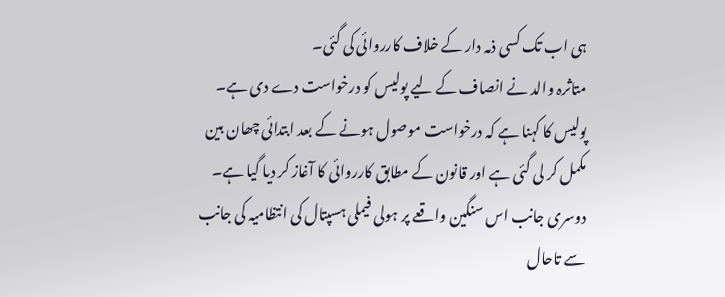ہی اب تک کسی ذمہ دار کے خلاف کارروائی کی گئی۔
متاثرہ والد نے انصاف کے لیے پولیس کو درخواست دے دی ہے۔ پولیس کا کہنا ہے کہ درخواست موصول ہونے کے بعد ابتدائی چھان بین مکمل کر لی گئی ہے اور قانون کے مطابق کارروائی کا آغاز کر دیا گیا ہے۔
دوسری جانب اس سنگین واقعے پر ہولی فیملی ہسپتال کی انتظامیہ کی جانب سے تاحال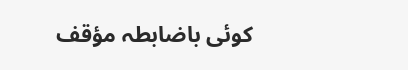کوئی باضابطہ مؤقف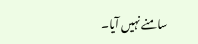سامنے نہیں آیا۔